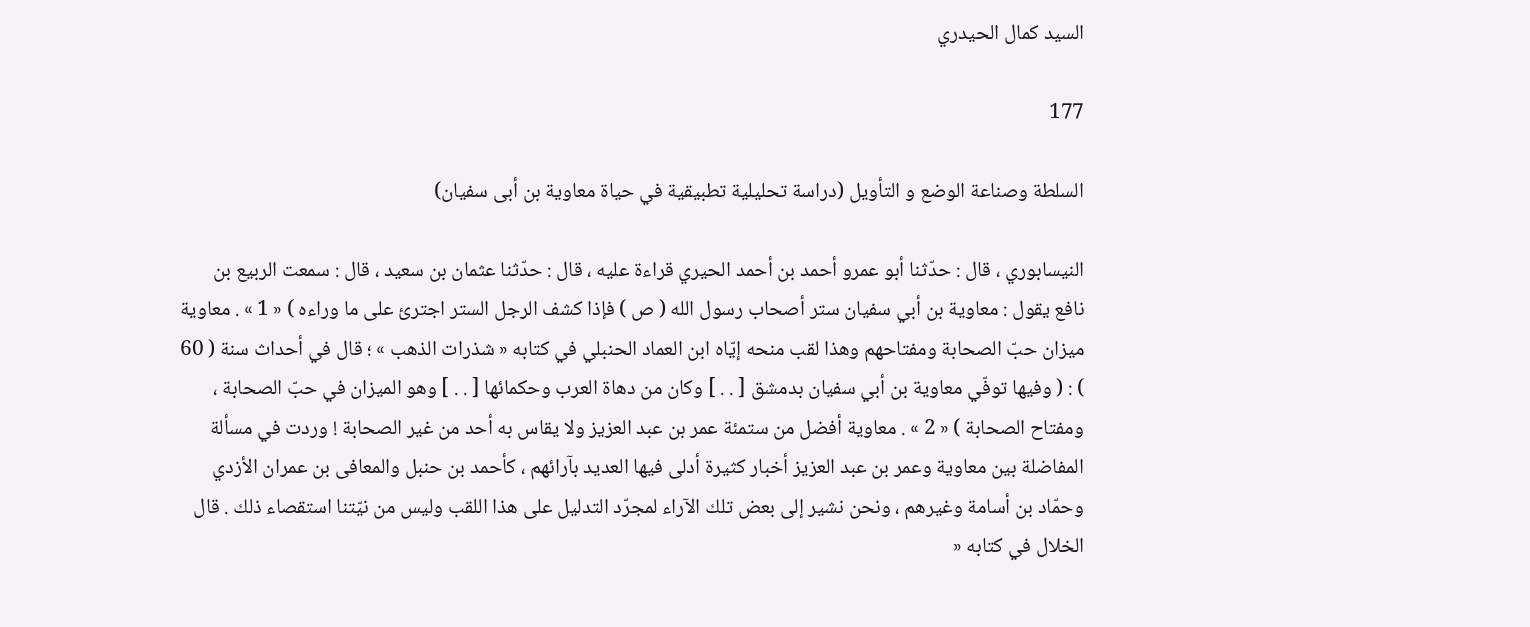السيد كمال الحيدري

177

السلطة وصناعة الوضع و التأويل (دراسة تحليلية تطبيقية في حياة معاوية بن أبى سفيان)

النيسابوري ، قال : حدّثنا أبو عمرو أحمد بن أحمد الحيري قراءة عليه ، قال : حدّثنا عثمان بن سعيد ، قال : سمعت الربيع بن نافع يقول : معاوية بن أبي سفيان ستر أصحاب رسول الله ( ص ) فإذا كشف الرجل الستر اجترئ على ما وراءه ) « 1 » . معاوية ميزان حبّ الصحابة ومفتاحهم وهذا لقب منحه إيّاه ابن العماد الحنبلي في كتابه « شذرات الذهب » ؛ قال في أحداث سنة ( 60 ) : ( وفيها توفّي معاوية بن أبي سفيان بدمشق [ . . ] وكان من دهاة العرب وحكمائها [ . . ] وهو الميزان في حبّ الصحابة ، ومفتاح الصحابة ) « 2 » . معاوية أفضل من ستمئة عمر بن عبد العزيز ولا يقاس به أحد من غير الصحابة ! وردت في مسألة المفاضلة بين معاوية وعمر بن عبد العزيز أخبار كثيرة أدلى فيها العديد بآرائهم ، كأحمد بن حنبل والمعافى بن عمران الأزدي وحمّاد بن أسامة وغيرهم ، ونحن نشير إلى بعض تلك الآراء لمجرّد التدليل على هذا اللقب وليس من نيّتنا استقصاء ذلك . قال الخلال في كتابه «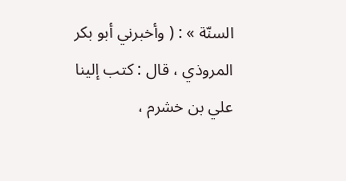السنّة » : ( وأخبرني أبو بكر المروذي ، قال : كتب إلينا علي بن خشرم ،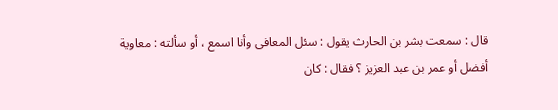قال : سمعت بشر بن الحارث يقول : سئل المعافى وأنا اسمع ، أو سألته : معاوية أفضل أو عمر بن عبد العزيز ؟ فقال : كان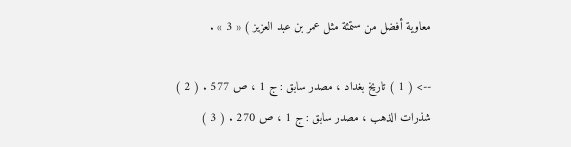معاوية أفضل من ستمئة مثل عمر بن عبد العزيز ) « 3 » .

--> ( 1 ) تاريخ بغداد ، مصدر سابق : ج 1 ، ص 577 . ( 2 ) شذرات الذهب ، مصدر سابق : ج 1 ، ص 270 . ( 3 )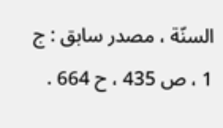السنّة ، مصدر سابق : ج 1 ، ص 435 ، ح 664 .